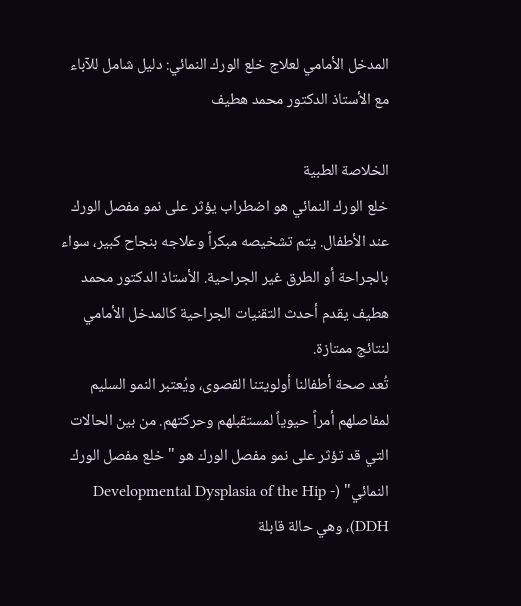المدخل الأمامي لعلاج خلع الورك النمائي: دليل شامل للآباء مع الأستاذ الدكتور محمد هطيف

الخلاصة الطبية
خلع الورك النمائي هو اضطراب يؤثر على نمو مفصل الورك عند الأطفال. يتم تشخيصه مبكراً وعلاجه بنجاح كبير، سواء بالجراحة أو الطرق غير الجراحية. الأستاذ الدكتور محمد هطيف يقدم أحدث التقنيات الجراحية كالمدخل الأمامي لنتائج ممتازة.
تُعد صحة أطفالنا أولويتنا القصوى، ويُعتبر النمو السليم لمفاصلهم أمراً حيوياً لمستقبلهم وحركتهم. من بين الحالات التي قد تؤثر على نمو مفصل الورك هو "خلع مفصل الورك النمائي" (Developmental Dysplasia of the Hip - DDH)، وهي حالة قابلة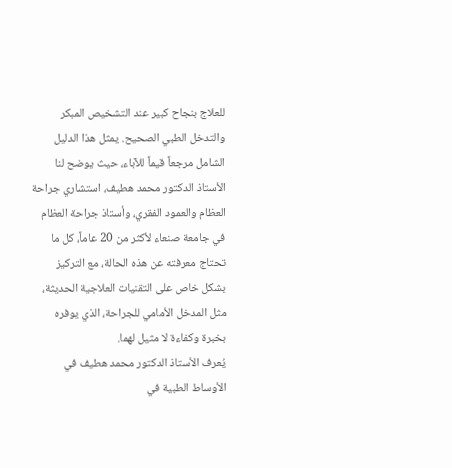للعلاج بنجاح كبير عند التشخيص المبكر والتدخل الطبي الصحيح. يمثل هذا الدليل الشامل مرجعاً قيماً للآباء، حيث يوضح لنا الأستاذ الدكتور محمد هطيف، استشاري جراحة العظام والعمود الفقري، وأستاذ جراحة العظام في جامعة صنعاء لأكثر من 20 عاماً، كل ما تحتاج معرفته عن هذه الحالة، مع التركيز بشكل خاص على التقنيات العلاجية الحديثة، مثل المدخل الأمامي للجراحة، الذي يوفره بخبرة وكفاءة لا مثيل لهما.
يُعرف الأستاذ الدكتور محمد هطيف في الأوساط الطبية في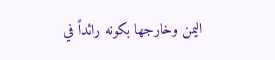اليمن وخارجها بكونه رائداً في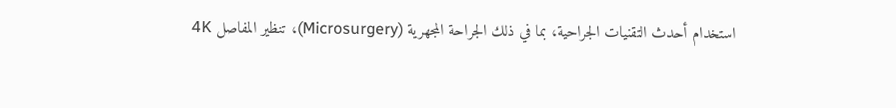استخدام أحدث التقنيات الجراحية، بما في ذلك الجراحة المجهرية (Microsurgery)، تنظير المفاصل 4K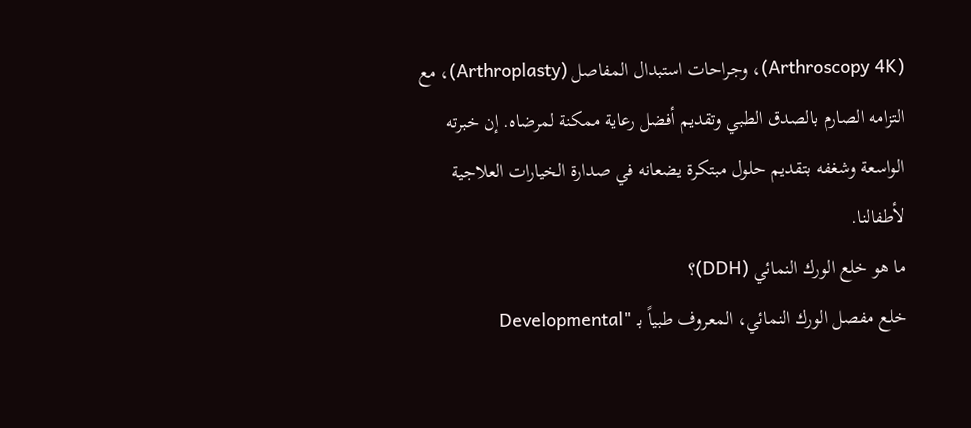(Arthroscopy 4K)، وجراحات استبدال المفاصل (Arthroplasty)، مع التزامه الصارم بالصدق الطبي وتقديم أفضل رعاية ممكنة لمرضاه. إن خبرته الواسعة وشغفه بتقديم حلول مبتكرة يضعانه في صدارة الخيارات العلاجية لأطفالنا.
ما هو خلع الورك النمائي (DDH)؟
خلع مفصل الورك النمائي، المعروف طبياً بـ "Developmental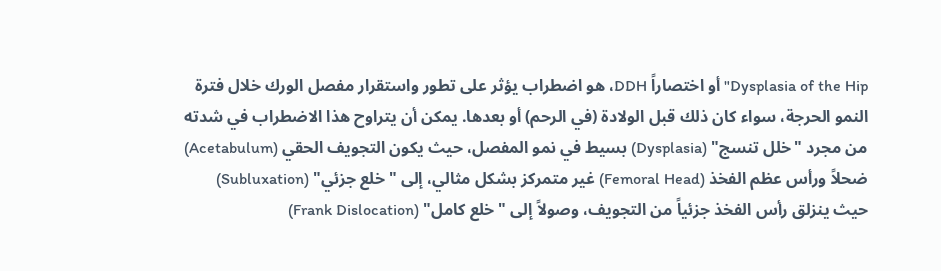Dysplasia of the Hip" أو اختصاراً DDH، هو اضطراب يؤثر على تطور واستقرار مفصل الورك خلال فترة النمو الحرجة، سواء كان ذلك قبل الولادة (في الرحم) أو بعدها. يمكن أن يتراوح هذا الاضطراب في شدته من مجرد "خلل تنسج" (Dysplasia) بسيط في نمو المفصل، حيث يكون التجويف الحقي (Acetabulum) ضحلاً ورأس عظم الفخذ (Femoral Head) غير متمركز بشكل مثالي، إلى "خلع جزئي" (Subluxation) حيث ينزلق رأس الفخذ جزئياً من التجويف، وصولاً إلى "خلع كامل" (Frank Dislocation)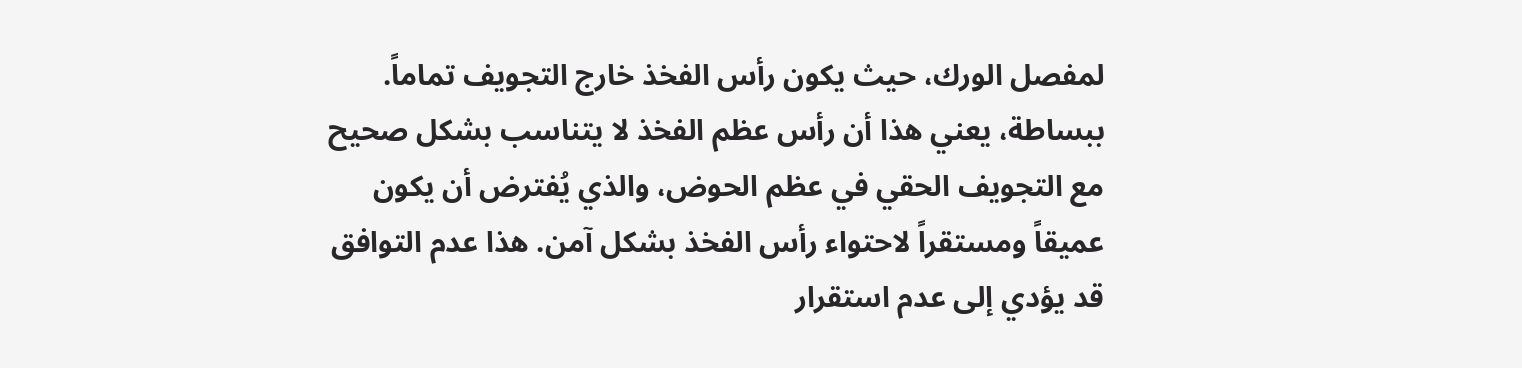لمفصل الورك، حيث يكون رأس الفخذ خارج التجويف تماماً.
ببساطة، يعني هذا أن رأس عظم الفخذ لا يتناسب بشكل صحيح مع التجويف الحقي في عظم الحوض، والذي يُفترض أن يكون عميقاً ومستقراً لاحتواء رأس الفخذ بشكل آمن. هذا عدم التوافق قد يؤدي إلى عدم استقرار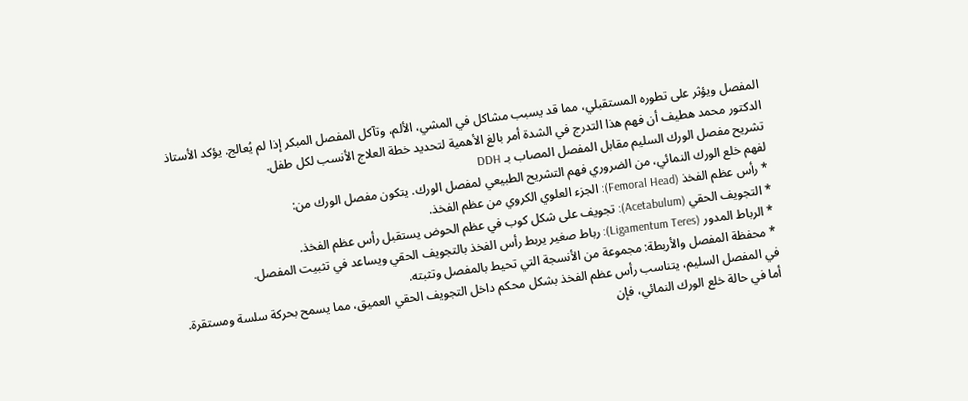المفصل ويؤثر على تطوره المستقبلي، مما قد يسبب مشاكل في المشي، الألم، وتآكل المفصل المبكر إذا لم يُعالج. يؤكد الأستاذ الدكتور محمد هطيف أن فهم هذا التدرج في الشدة أمر بالغ الأهمية لتحديد خطة العلاج الأنسب لكل طفل.
تشريح مفصل الورك السليم مقابل المفصل المصاب بـ DDH
لفهم خلع الورك النمائي، من الضروري فهم التشريح الطبيعي لمفصل الورك. يتكون مفصل الورك من:
* رأس عظم الفخذ (Femoral Head): الجزء العلوي الكروي من عظم الفخذ.
* التجويف الحقي (Acetabulum): تجويف على شكل كوب في عظم الحوض يستقبل رأس عظم الفخذ.
* الرباط المدور (Ligamentum Teres): رباط صغير يربط رأس الفخذ بالتجويف الحقي ويساعد في تثبيت المفصل.
* محفظة المفصل والأربطة: مجموعة من الأنسجة التي تحيط بالمفصل وتثبته.
في المفصل السليم، يتناسب رأس عظم الفخذ بشكل محكم داخل التجويف الحقي العميق، مما يسمح بحركة سلسة ومستقرة. أما في حالة خلع الورك النمائي، فإن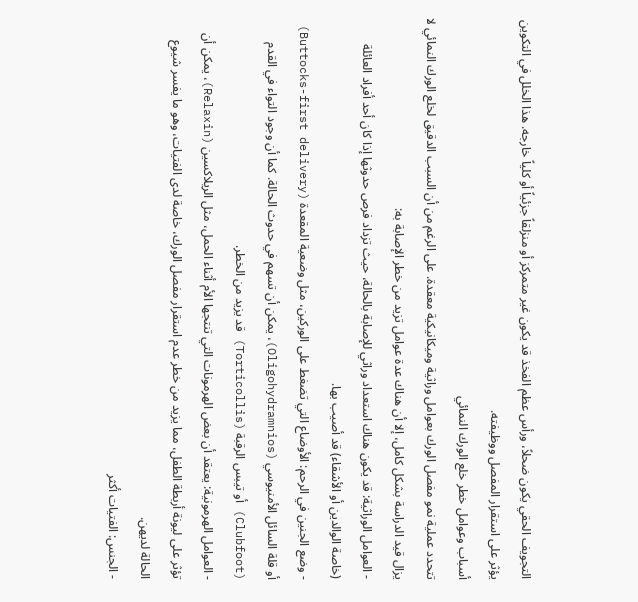التجويف الحقي يكون ضحلاً، ورأس عظم الفخذ قد يكون غير متمركز أو منزلقاً جزئياً أو كلياً خارجه. هذا الخلل في التكوين يؤثر على استقرار المفصل ووظيفته.
أسباب وعوامل خطر خلع الورك النمائي
تتحدد عملية نمو مفصل الورك بعوامل وراثية وميكانيكية معقدة. على الرغم من أن السبب الدقيق لخلع الورك النمائي لا يزال قيد الدراسة بشكل كامل، إلا أن هناك عدة عوامل تزيد من خطر الإصابة به:
- العوامل الوراثية: قد يكون هناك استعداد وراثي للإصابة بالحالة، حيث تزداد فرص حدوثها إذا كان أحد أفراد العائلة (خاصة الوالدين أو الأشقاء) قد أصيب بها.
- وضع الجنين في الرحم: الأوضاع التي تضغط على الوركين، مثل وضعية المقعدة (Buttocks-first delivery) أو قلة السائل الأمنيوسي (Oligohydramnios)، يمكن أن تسهم في حدوث الحالة. كما أن وجود التواء في القدم (Clubfoot) أو تيبس الرقبة (Torticollis) قد يزيد من الخطر.
- العوامل الهرمونية: يعتقد أن بعض الهرمونات التي تنتجها الأم أثناء الحمل، مثل الريلاكسين (Relaxin)، يمكن أن تؤثر على ليونة أربطة الطفل، مما يزيد من خطر عدم استقرار مفصل الورك، خاصة لدى الفتيات، وهو ما يفسر شيوع الحالة لديهن.
- الجنس: الفتيات أكثر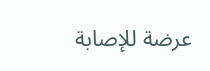عرضة للإصابة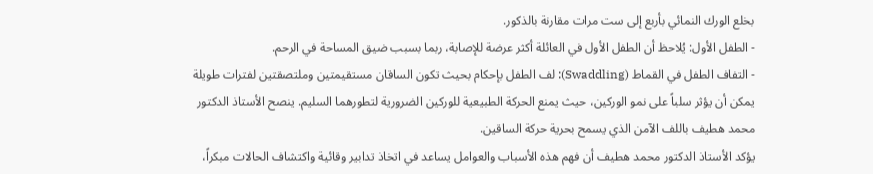بخلع الورك النمائي بأربع إلى ست مرات مقارنة بالذكور.
- الطفل الأول: يُلاحظ أن الطفل الأول في العائلة أكثر عرضة للإصابة، ربما بسبب ضيق المساحة في الرحم.
- التفاف الطفل في القماط (Swaddling): لف الطفل بإحكام بحيث تكون الساقان مستقيمتين وملتصقتين لفترات طويلة يمكن أن يؤثر سلباً على نمو الوركين، حيث يمنع الحركة الطبيعية للوركين الضرورية لتطورهما السليم. ينصح الأستاذ الدكتور محمد هطيف باللف الآمن الذي يسمح بحرية حركة الساقين.
يؤكد الأستاذ الدكتور محمد هطيف أن فهم هذه الأسباب والعوامل يساعد في اتخاذ تدابير وقائية واكتشاف الحالات مبكراً،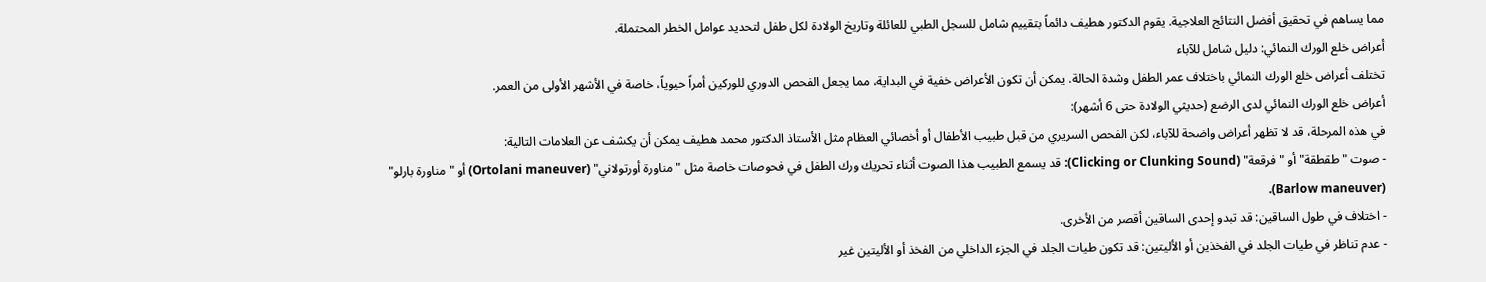مما يساهم في تحقيق أفضل النتائج العلاجية. يقوم الدكتور هطيف دائماً بتقييم شامل للسجل الطبي للعائلة وتاريخ الولادة لكل طفل لتحديد عوامل الخطر المحتملة.
أعراض خلع الورك النمائي: دليل شامل للآباء
تختلف أعراض خلع الورك النمائي باختلاف عمر الطفل وشدة الحالة. يمكن أن تكون الأعراض خفية في البداية، مما يجعل الفحص الدوري للوركين أمراً حيوياً، خاصة في الأشهر الأولى من العمر.
أعراض خلع الورك النمائي لدى الرضع (حديثي الولادة حتى 6 أشهر):
في هذه المرحلة، قد لا تظهر أعراض واضحة للآباء، لكن الفحص السريري من قبل طبيب الأطفال أو أخصائي العظام مثل الأستاذ الدكتور محمد هطيف يمكن أن يكشف عن العلامات التالية:
- صوت "طقطقة" أو "فرقعة" (Clicking or Clunking Sound): قد يسمع الطبيب هذا الصوت أثناء تحريك ورك الطفل في فحوصات خاصة مثل "مناورة أورتولاني" (Ortolani maneuver) أو "مناورة بارلو" (Barlow maneuver).
- اختلاف في طول الساقين: قد تبدو إحدى الساقين أقصر من الأخرى.
- عدم تناظر في طيات الجلد في الفخذين أو الأليتين: قد تكون طيات الجلد في الجزء الداخلي من الفخذ أو الأليتين غير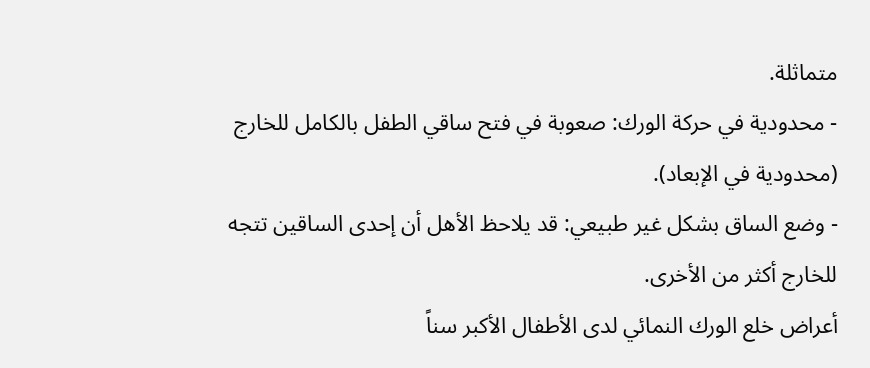متماثلة.
- محدودية في حركة الورك: صعوبة في فتح ساقي الطفل بالكامل للخارج (محدودية في الإبعاد).
- وضع الساق بشكل غير طبيعي: قد يلاحظ الأهل أن إحدى الساقين تتجه للخارج أكثر من الأخرى.
أعراض خلع الورك النمائي لدى الأطفال الأكبر سناً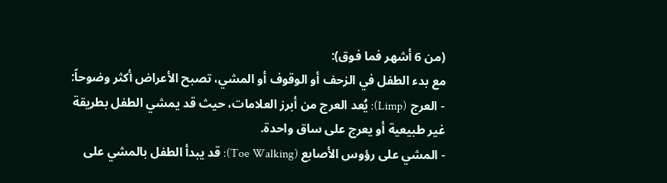(من 6 أشهر فما فوق):
مع بدء الطفل في الزحف أو الوقوف أو المشي، تصبح الأعراض أكثر وضوحاً:
- العرج (Limp): يُعد العرج من أبرز العلامات، حيث قد يمشي الطفل بطريقة غير طبيعية أو يعرج على ساق واحدة.
- المشي على رؤوس الأصابع (Toe Walking): قد يبدأ الطفل بالمشي على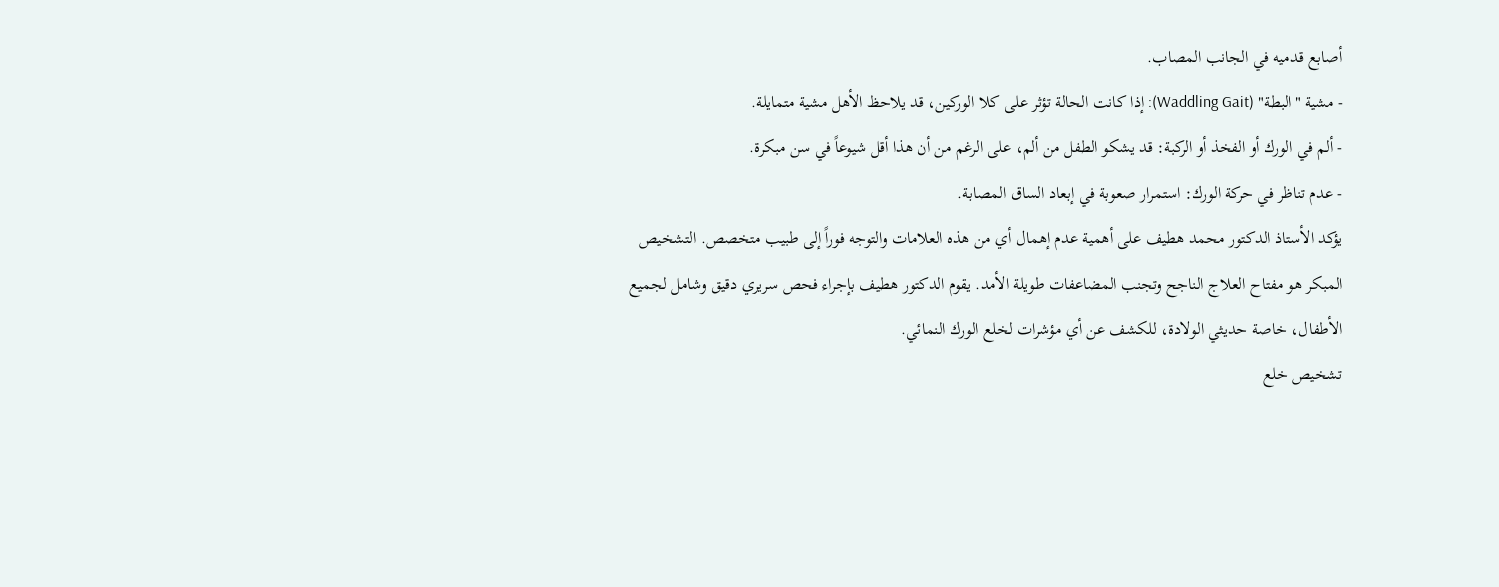أصابع قدميه في الجانب المصاب.
- مشية "البطة" (Waddling Gait): إذا كانت الحالة تؤثر على كلا الوركين، قد يلاحظ الأهل مشية متمايلة.
- ألم في الورك أو الفخذ أو الركبة: قد يشكو الطفل من ألم، على الرغم من أن هذا أقل شيوعاً في سن مبكرة.
- عدم تناظر في حركة الورك: استمرار صعوبة في إبعاد الساق المصابة.
يؤكد الأستاذ الدكتور محمد هطيف على أهمية عدم إهمال أي من هذه العلامات والتوجه فوراً إلى طبيب متخصص. التشخيص المبكر هو مفتاح العلاج الناجح وتجنب المضاعفات طويلة الأمد. يقوم الدكتور هطيف بإجراء فحص سريري دقيق وشامل لجميع الأطفال، خاصة حديثي الولادة، للكشف عن أي مؤشرات لخلع الورك النمائي.
تشخيص خلع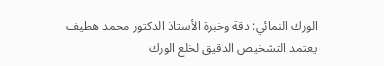الورك النمائي: دقة وخبرة الأستاذ الدكتور محمد هطيف
يعتمد التشخيص الدقيق لخلع الورك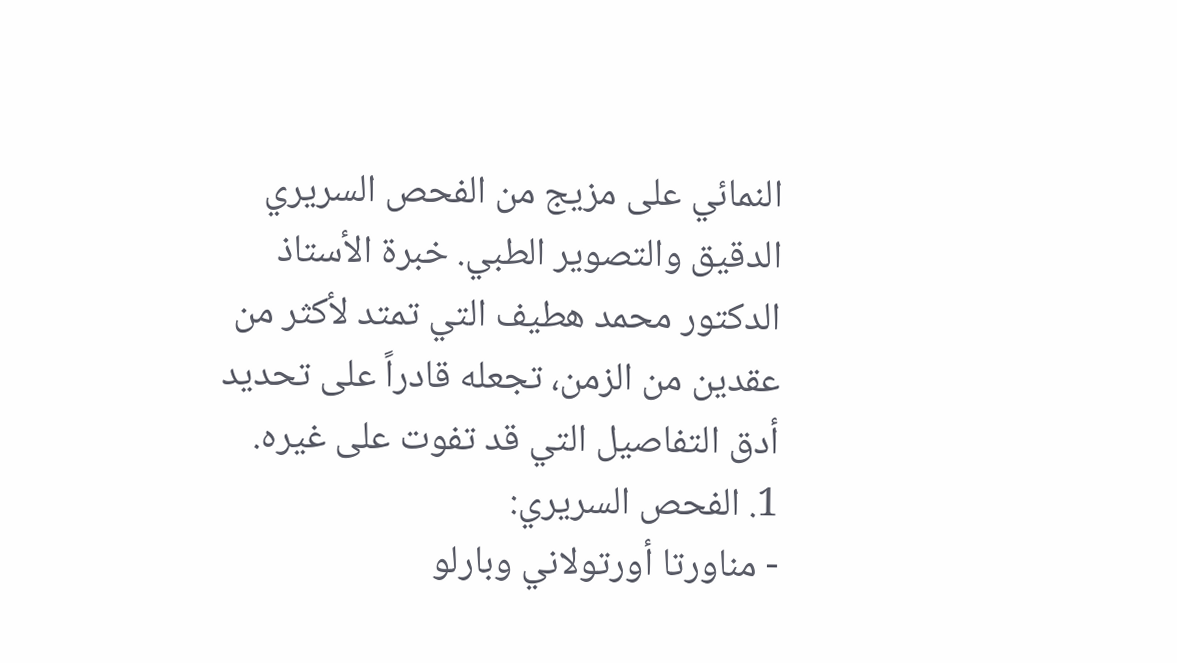النمائي على مزيج من الفحص السريري الدقيق والتصوير الطبي. خبرة الأستاذ الدكتور محمد هطيف التي تمتد لأكثر من عقدين من الزمن، تجعله قادراً على تحديد أدق التفاصيل التي قد تفوت على غيره.
1. الفحص السريري:
- مناورتا أورتولاني وبارلو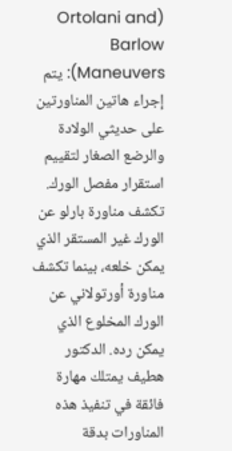(Ortolani and Barlow Maneuvers): يتم إجراء هاتين المناورتين على حديثي الولادة والرضع الصغار لتقييم استقرار مفصل الورك. تكشف مناورة بارلو عن الورك غير المستقر الذي يمكن خلعه، بينما تكشف مناورة أورتولاني عن الورك المخلوع الذي يمكن رده. الدكتور هطيف يمتلك مهارة فائقة في تنفيذ هذه المناورات بدقة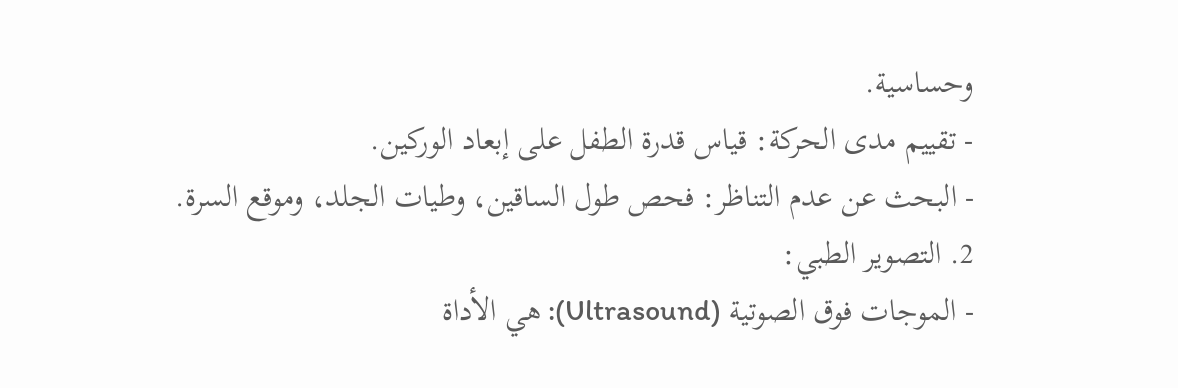وحساسية.
- تقييم مدى الحركة: قياس قدرة الطفل على إبعاد الوركين.
- البحث عن عدم التناظر: فحص طول الساقين، وطيات الجلد، وموقع السرة.
2. التصوير الطبي:
- الموجات فوق الصوتية (Ultrasound): هي الأداة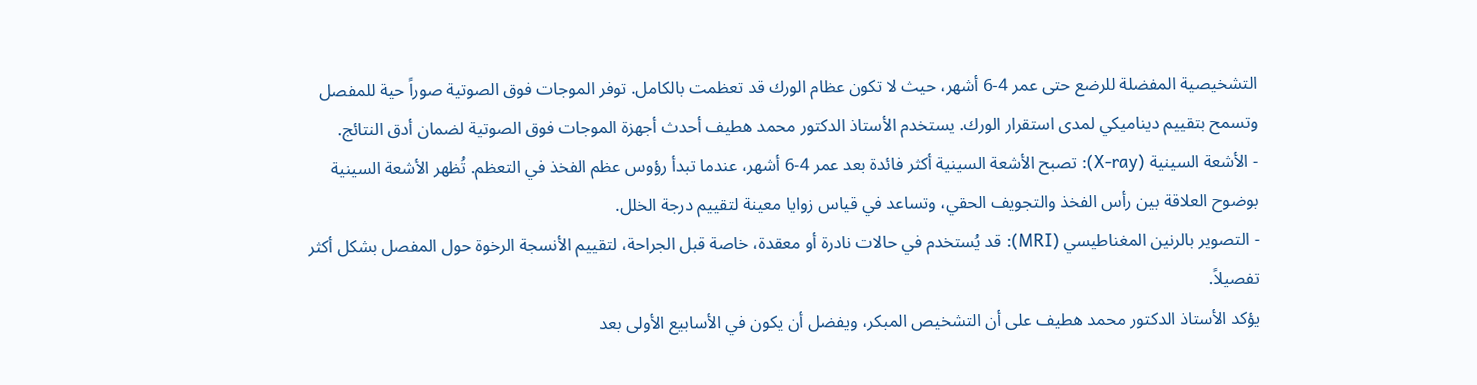التشخيصية المفضلة للرضع حتى عمر 4-6 أشهر، حيث لا تكون عظام الورك قد تعظمت بالكامل. توفر الموجات فوق الصوتية صوراً حية للمفصل وتسمح بتقييم ديناميكي لمدى استقرار الورك. يستخدم الأستاذ الدكتور محمد هطيف أحدث أجهزة الموجات فوق الصوتية لضمان أدق النتائج.
- الأشعة السينية (X-ray): تصبح الأشعة السينية أكثر فائدة بعد عمر 4-6 أشهر، عندما تبدأ رؤوس عظم الفخذ في التعظم. تُظهر الأشعة السينية بوضوح العلاقة بين رأس الفخذ والتجويف الحقي، وتساعد في قياس زوايا معينة لتقييم درجة الخلل.
- التصوير بالرنين المغناطيسي (MRI): قد يُستخدم في حالات نادرة أو معقدة، خاصة قبل الجراحة، لتقييم الأنسجة الرخوة حول المفصل بشكل أكثر تفصيلاً.
يؤكد الأستاذ الدكتور محمد هطيف على أن التشخيص المبكر، ويفضل أن يكون في الأسابيع الأولى بعد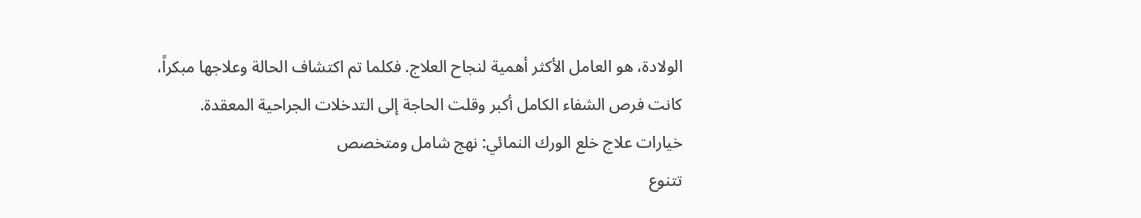الولادة، هو العامل الأكثر أهمية لنجاح العلاج. فكلما تم اكتشاف الحالة وعلاجها مبكراً، كانت فرص الشفاء الكامل أكبر وقلت الحاجة إلى التدخلات الجراحية المعقدة.
خيارات علاج خلع الورك النمائي: نهج شامل ومتخصص
تتنوع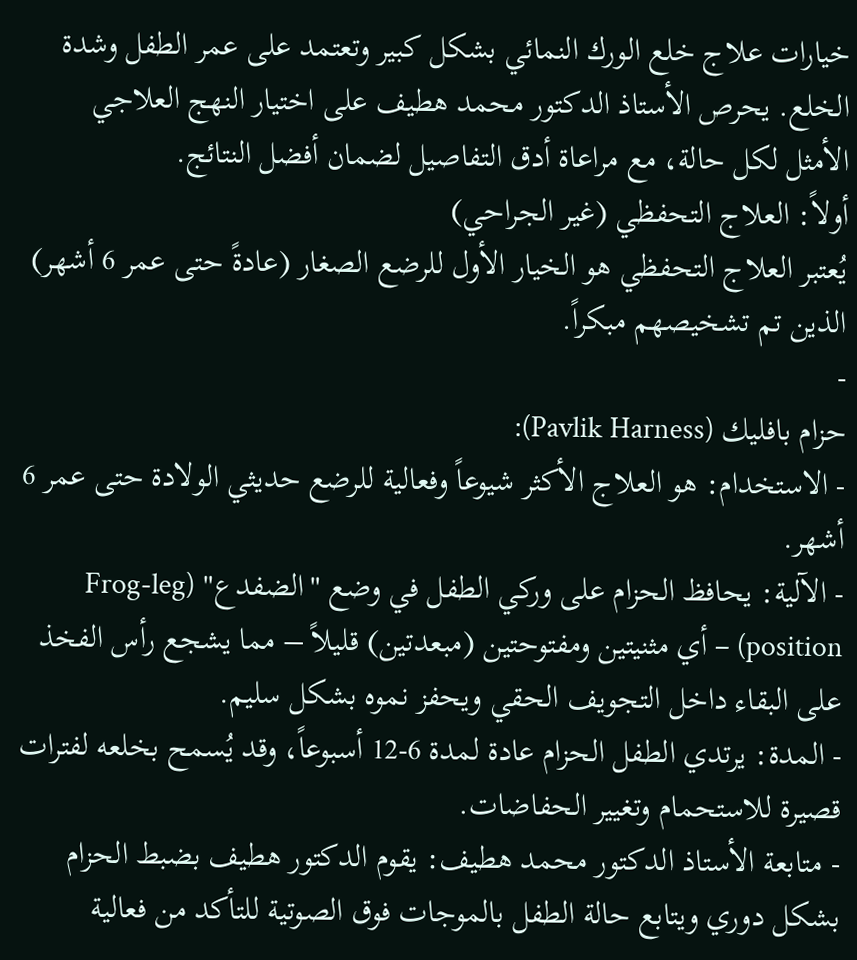خيارات علاج خلع الورك النمائي بشكل كبير وتعتمد على عمر الطفل وشدة الخلع. يحرص الأستاذ الدكتور محمد هطيف على اختيار النهج العلاجي الأمثل لكل حالة، مع مراعاة أدق التفاصيل لضمان أفضل النتائج.
أولاً: العلاج التحفظي (غير الجراحي)
يُعتبر العلاج التحفظي هو الخيار الأول للرضع الصغار (عادةً حتى عمر 6 أشهر) الذين تم تشخيصهم مبكراً.
-
حزام بافليك (Pavlik Harness):
- الاستخدام: هو العلاج الأكثر شيوعاً وفعالية للرضع حديثي الولادة حتى عمر 6 أشهر.
- الآلية: يحافظ الحزام على وركي الطفل في وضع "الضفدع" (Frog-leg position) – أي مثنيتين ومفتوحتين (مبعدتين) قليلاً – مما يشجع رأس الفخذ على البقاء داخل التجويف الحقي ويحفز نموه بشكل سليم.
- المدة: يرتدي الطفل الحزام عادة لمدة 6-12 أسبوعاً، وقد يُسمح بخلعه لفترات قصيرة للاستحمام وتغيير الحفاضات.
- متابعة الأستاذ الدكتور محمد هطيف: يقوم الدكتور هطيف بضبط الحزام بشكل دوري ويتابع حالة الطفل بالموجات فوق الصوتية للتأكد من فعالية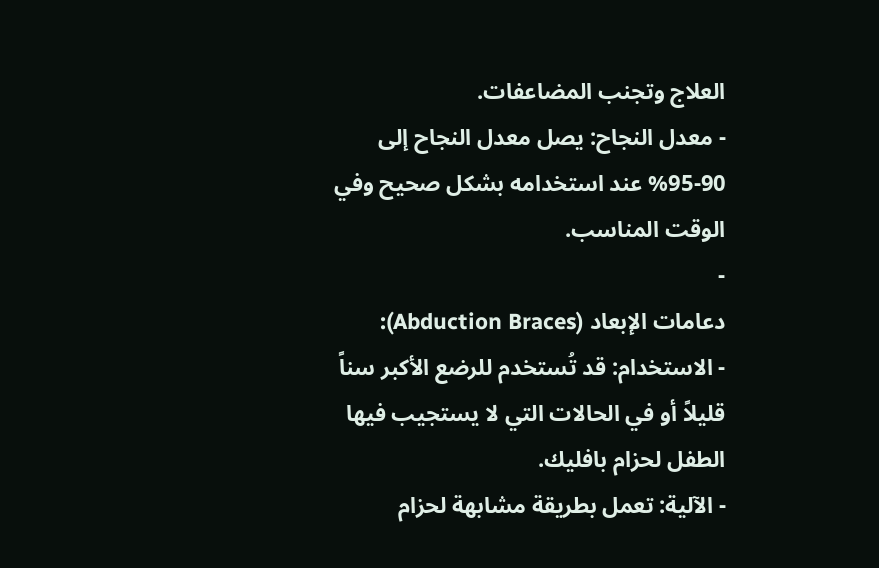العلاج وتجنب المضاعفات.
- معدل النجاح: يصل معدل النجاح إلى 90-95% عند استخدامه بشكل صحيح وفي الوقت المناسب.
-
دعامات الإبعاد (Abduction Braces):
- الاستخدام: قد تُستخدم للرضع الأكبر سناً قليلاً أو في الحالات التي لا يستجيب فيها الطفل لحزام بافليك.
- الآلية: تعمل بطريقة مشابهة لحزام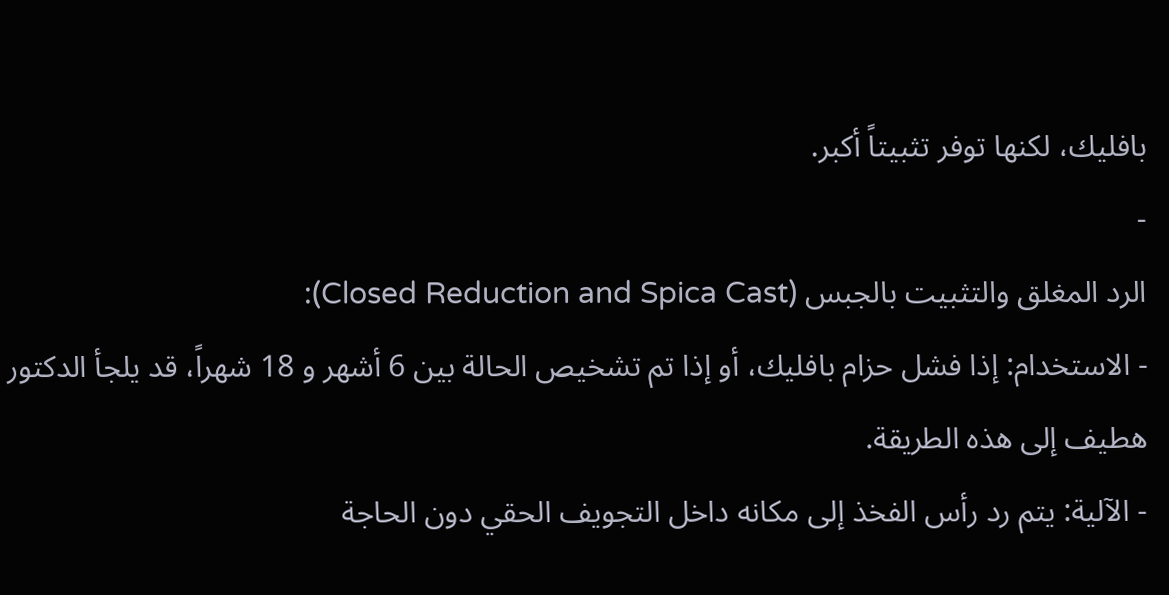بافليك، لكنها توفر تثبيتاً أكبر.
-
الرد المغلق والتثبيت بالجبس (Closed Reduction and Spica Cast):
- الاستخدام: إذا فشل حزام بافليك، أو إذا تم تشخيص الحالة بين 6 أشهر و 18 شهراً، قد يلجأ الدكتور هطيف إلى هذه الطريقة.
- الآلية: يتم رد رأس الفخذ إلى مكانه داخل التجويف الحقي دون الحاجة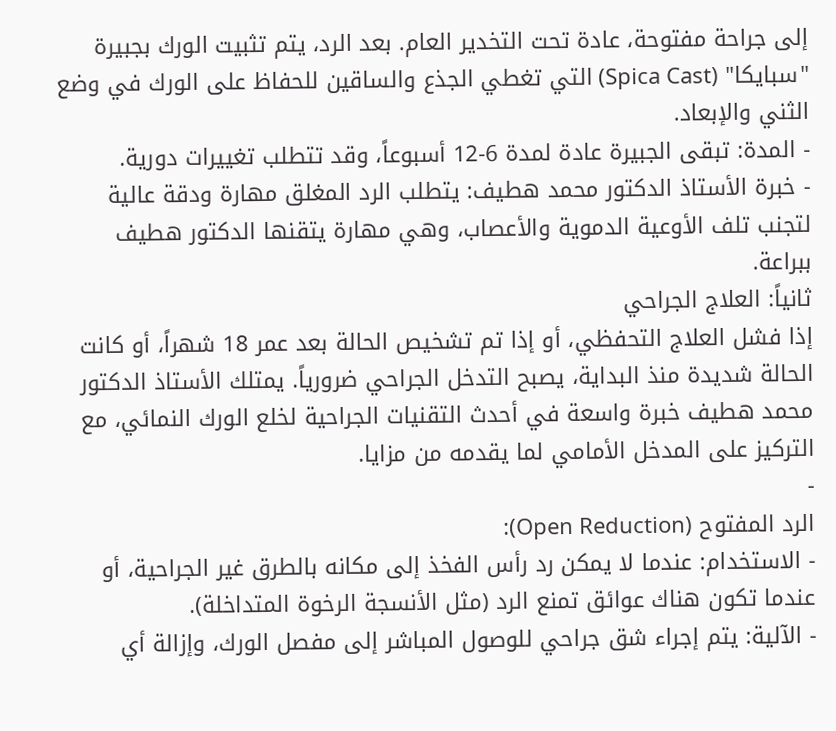إلى جراحة مفتوحة، عادة تحت التخدير العام. بعد الرد، يتم تثبيت الورك بجبيرة "سبايكا" (Spica Cast) التي تغطي الجذع والساقين للحفاظ على الورك في وضع الثني والإبعاد.
- المدة: تبقى الجبيرة عادة لمدة 6-12 أسبوعاً، وقد تتطلب تغييرات دورية.
- خبرة الأستاذ الدكتور محمد هطيف: يتطلب الرد المغلق مهارة ودقة عالية لتجنب تلف الأوعية الدموية والأعصاب، وهي مهارة يتقنها الدكتور هطيف ببراعة.
ثانياً: العلاج الجراحي
إذا فشل العلاج التحفظي، أو إذا تم تشخيص الحالة بعد عمر 18 شهراً، أو كانت الحالة شديدة منذ البداية، يصبح التدخل الجراحي ضرورياً. يمتلك الأستاذ الدكتور محمد هطيف خبرة واسعة في أحدث التقنيات الجراحية لخلع الورك النمائي، مع التركيز على المدخل الأمامي لما يقدمه من مزايا.
-
الرد المفتوح (Open Reduction):
- الاستخدام: عندما لا يمكن رد رأس الفخذ إلى مكانه بالطرق غير الجراحية، أو عندما تكون هناك عوائق تمنع الرد (مثل الأنسجة الرخوة المتداخلة).
- الآلية: يتم إجراء شق جراحي للوصول المباشر إلى مفصل الورك، وإزالة أي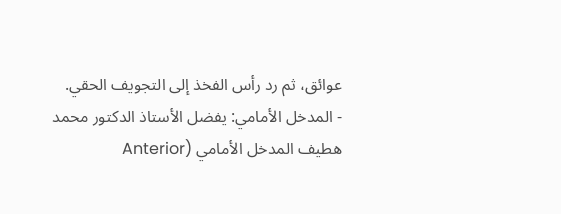عوائق، ثم رد رأس الفخذ إلى التجويف الحقي.
- المدخل الأمامي: يفضل الأستاذ الدكتور محمد هطيف المدخل الأمامي (Anterior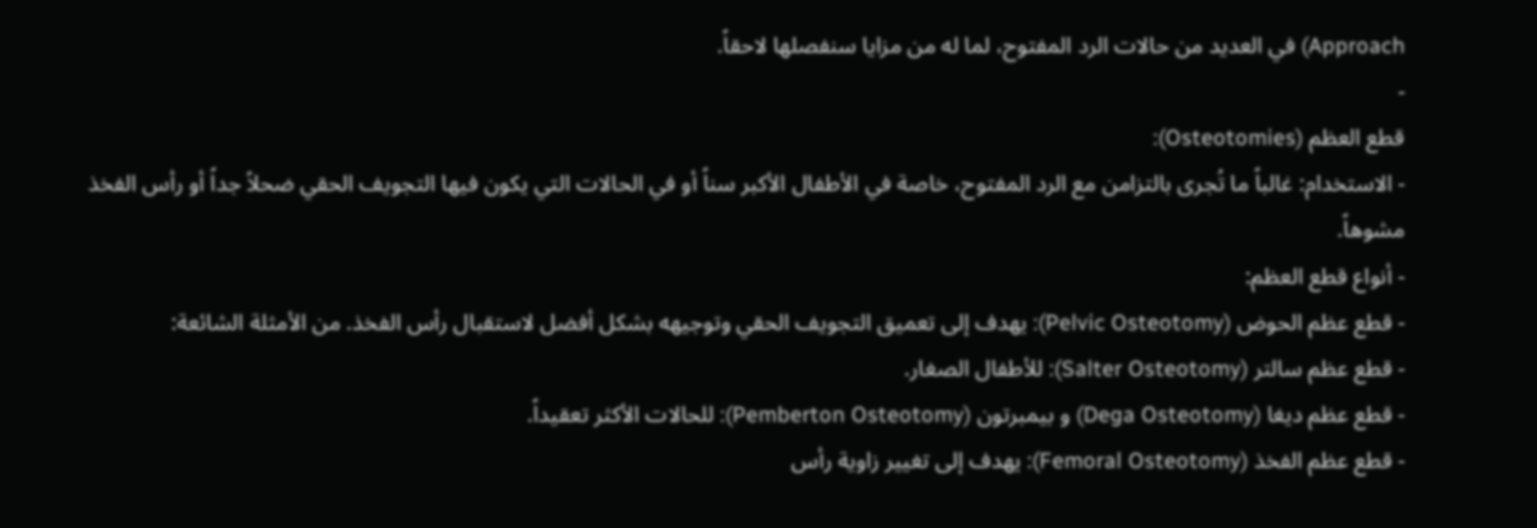Approach) في العديد من حالات الرد المفتوح، لما له من مزايا سنفصلها لاحقاً.
-
قطع العظم (Osteotomies):
- الاستخدام: غالباً ما تُجرى بالتزامن مع الرد المفتوح، خاصة في الأطفال الأكبر سناً أو في الحالات التي يكون فيها التجويف الحقي ضحلاً جداً أو رأس الفخذ مشوهاً.
- أنواع قطع العظم:
- قطع عظم الحوض (Pelvic Osteotomy): يهدف إلى تعميق التجويف الحقي وتوجيهه بشكل أفضل لاستقبال رأس الفخذ. من الأمثلة الشائعة:
- قطع عظم سالتر (Salter Osteotomy): للأطفال الصغار.
- قطع عظم ديغا (Dega Osteotomy) و بيمبرتون (Pemberton Osteotomy): للحالات الأكثر تعقيداً.
- قطع عظم الفخذ (Femoral Osteotomy): يهدف إلى تغيير زاوية رأس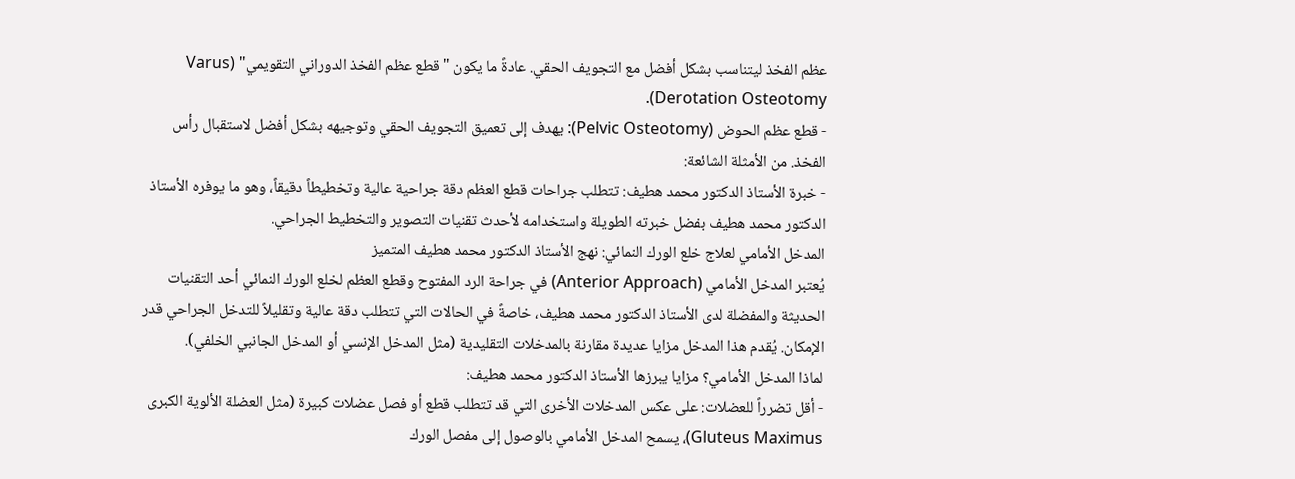عظم الفخذ ليتناسب بشكل أفضل مع التجويف الحقي. عادةً ما يكون "قطع عظم الفخذ الدوراني التقويمي" (Varus Derotation Osteotomy).
- قطع عظم الحوض (Pelvic Osteotomy): يهدف إلى تعميق التجويف الحقي وتوجيهه بشكل أفضل لاستقبال رأس الفخذ. من الأمثلة الشائعة:
- خبرة الأستاذ الدكتور محمد هطيف: تتطلب جراحات قطع العظم دقة جراحية عالية وتخطيطاً دقيقاً، وهو ما يوفره الأستاذ الدكتور محمد هطيف بفضل خبرته الطويلة واستخدامه لأحدث تقنيات التصوير والتخطيط الجراحي.
المدخل الأمامي لعلاج خلع الورك النمائي: نهج الأستاذ الدكتور محمد هطيف المتميز
يُعتبر المدخل الأمامي (Anterior Approach) في جراحة الرد المفتوح وقطع العظم لخلع الورك النمائي أحد التقنيات الحديثة والمفضلة لدى الأستاذ الدكتور محمد هطيف، خاصةً في الحالات التي تتطلب دقة عالية وتقليلاً للتدخل الجراحي قدر الإمكان. يُقدم هذا المدخل مزايا عديدة مقارنة بالمدخلات التقليدية (مثل المدخل الإنسي أو المدخل الجانبي الخلفي).
لماذا المدخل الأمامي؟ مزايا يبرزها الأستاذ الدكتور محمد هطيف:
- أقل تضرراً للعضلات: على عكس المدخلات الأخرى التي قد تتطلب قطع أو فصل عضلات كبيرة (مثل العضلة الألوية الكبرى Gluteus Maximus)، يسمح المدخل الأمامي بالوصول إلى مفصل الورك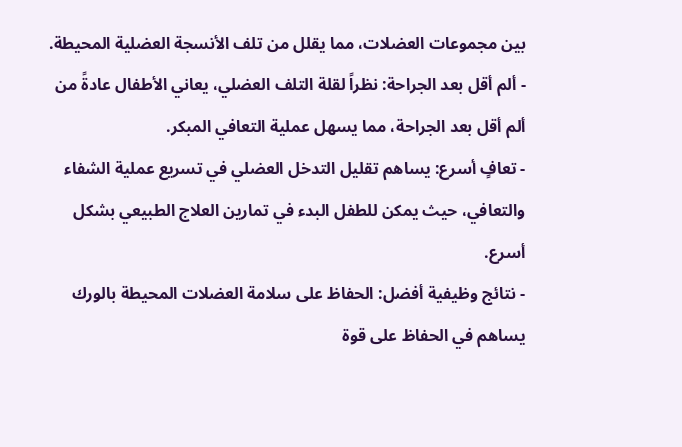بين مجموعات العضلات، مما يقلل من تلف الأنسجة العضلية المحيطة.
- ألم أقل بعد الجراحة: نظراً لقلة التلف العضلي، يعاني الأطفال عادةً من ألم أقل بعد الجراحة، مما يسهل عملية التعافي المبكر.
- تعافٍ أسرع: يساهم تقليل التدخل العضلي في تسريع عملية الشفاء والتعافي، حيث يمكن للطفل البدء في تمارين العلاج الطبيعي بشكل أسرع.
- نتائج وظيفية أفضل: الحفاظ على سلامة العضلات المحيطة بالورك يساهم في الحفاظ على قوة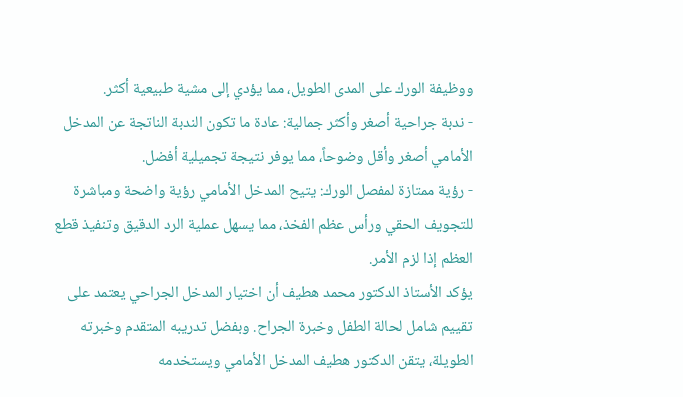ووظيفة الورك على المدى الطويل، مما يؤدي إلى مشية طبيعية أكثر.
- ندبة جراحية أصغر وأكثر جمالية: عادة ما تكون الندبة الناتجة عن المدخل الأمامي أصغر وأقل وضوحاً، مما يوفر نتيجة تجميلية أفضل.
- رؤية ممتازة لمفصل الورك: يتيح المدخل الأمامي رؤية واضحة ومباشرة للتجويف الحقي ورأس عظم الفخذ، مما يسهل عملية الرد الدقيق وتنفيذ قطع العظم إذا لزم الأمر.
يؤكد الأستاذ الدكتور محمد هطيف أن اختيار المدخل الجراحي يعتمد على تقييم شامل لحالة الطفل وخبرة الجراح. وبفضل تدريبه المتقدم وخبرته الطويلة، يتقن الدكتور هطيف المدخل الأمامي ويستخدمه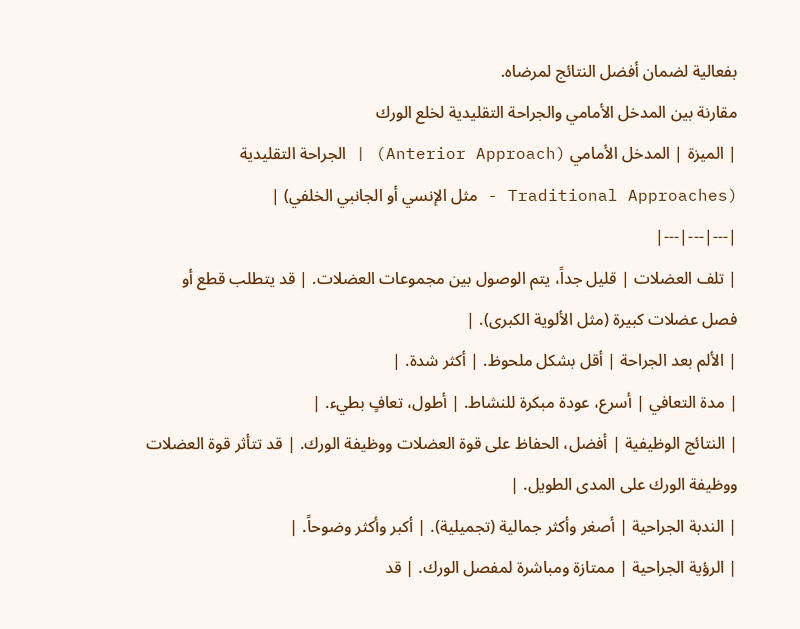بفعالية لضمان أفضل النتائج لمرضاه.
مقارنة بين المدخل الأمامي والجراحة التقليدية لخلع الورك
| الميزة | المدخل الأمامي (Anterior Approach) | الجراحة التقليدية (Traditional Approaches - مثل الإنسي أو الجانبي الخلفي) |
|---|---|---|
| تلف العضلات | قليل جداً، يتم الوصول بين مجموعات العضلات. | قد يتطلب قطع أو فصل عضلات كبيرة (مثل الألوية الكبرى). |
| الألم بعد الجراحة | أقل بشكل ملحوظ. | أكثر شدة. |
| مدة التعافي | أسرع، عودة مبكرة للنشاط. | أطول، تعافٍ بطيء. |
| النتائج الوظيفية | أفضل، الحفاظ على قوة العضلات ووظيفة الورك. | قد تتأثر قوة العضلات ووظيفة الورك على المدى الطويل. |
| الندبة الجراحية | أصغر وأكثر جمالية (تجميلية). | أكبر وأكثر وضوحاً. |
| الرؤية الجراحية | ممتازة ومباشرة لمفصل الورك. | قد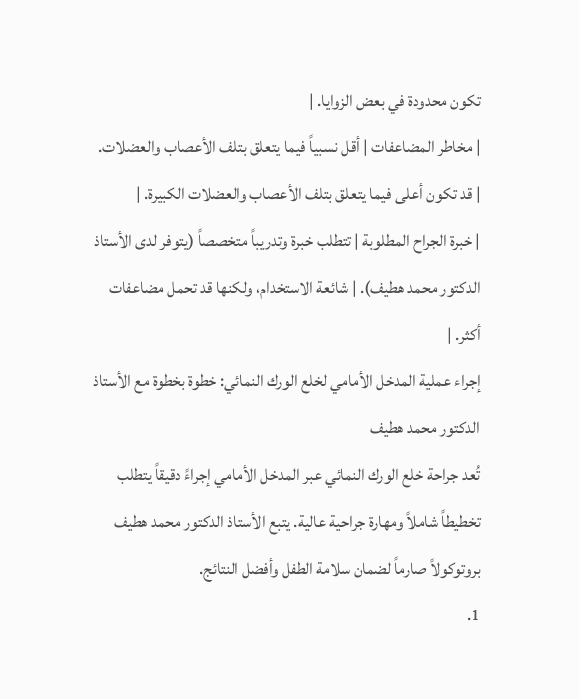تكون محدودة في بعض الزوايا. |
| مخاطر المضاعفات | أقل نسبياً فيما يتعلق بتلف الأعصاب والعضلات. | قد تكون أعلى فيما يتعلق بتلف الأعصاب والعضلات الكبيرة. |
| خبرة الجراح المطلوبة | تتطلب خبرة وتدريباً متخصصاً (يتوفر لدى الأستاذ الدكتور محمد هطيف). | شائعة الاستخدام، ولكنها قد تحمل مضاعفات أكثر. |
إجراء عملية المدخل الأمامي لخلع الورك النمائي: خطوة بخطوة مع الأستاذ الدكتور محمد هطيف
تُعد جراحة خلع الورك النمائي عبر المدخل الأمامي إجراءً دقيقاً يتطلب تخطيطاً شاملاً ومهارة جراحية عالية. يتبع الأستاذ الدكتور محمد هطيف بروتوكولاً صارماً لضمان سلامة الطفل وأفضل النتائج.
1.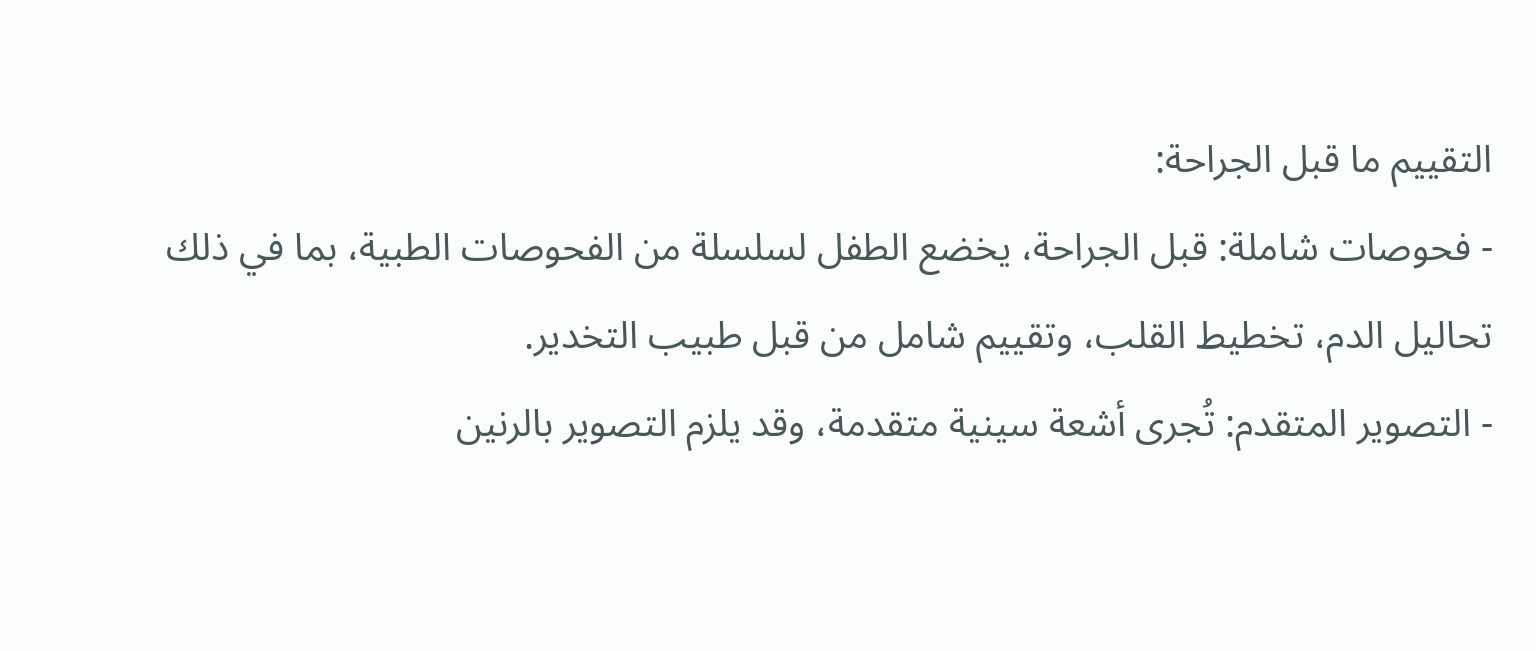التقييم ما قبل الجراحة:
- فحوصات شاملة: قبل الجراحة، يخضع الطفل لسلسلة من الفحوصات الطبية، بما في ذلك تحاليل الدم، تخطيط القلب، وتقييم شامل من قبل طبيب التخدير.
- التصوير المتقدم: تُجرى أشعة سينية متقدمة، وقد يلزم التصوير بالرنين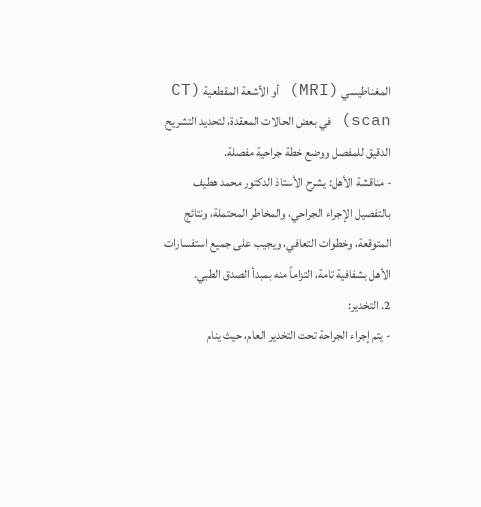المغناطيسي (MRI) أو الأشعة المقطعية (CT scan) في بعض الحالات المعقدة، لتحديد التشريح الدقيق للمفصل ووضع خطة جراحية مفصلة.
- مناقشة الأهل: يشرح الأستاذ الدكتور محمد هطيف بالتفصيل الإجراء الجراحي، والمخاطر المحتملة، ونتائج المتوقعة، وخطوات التعافي، ويجيب على جميع استفسارات الأهل بشفافية تامة، التزاماً منه بمبدأ الصدق الطبي.
2. التخدير:
- يتم إجراء الجراحة تحت التخدير العام، حيث ينام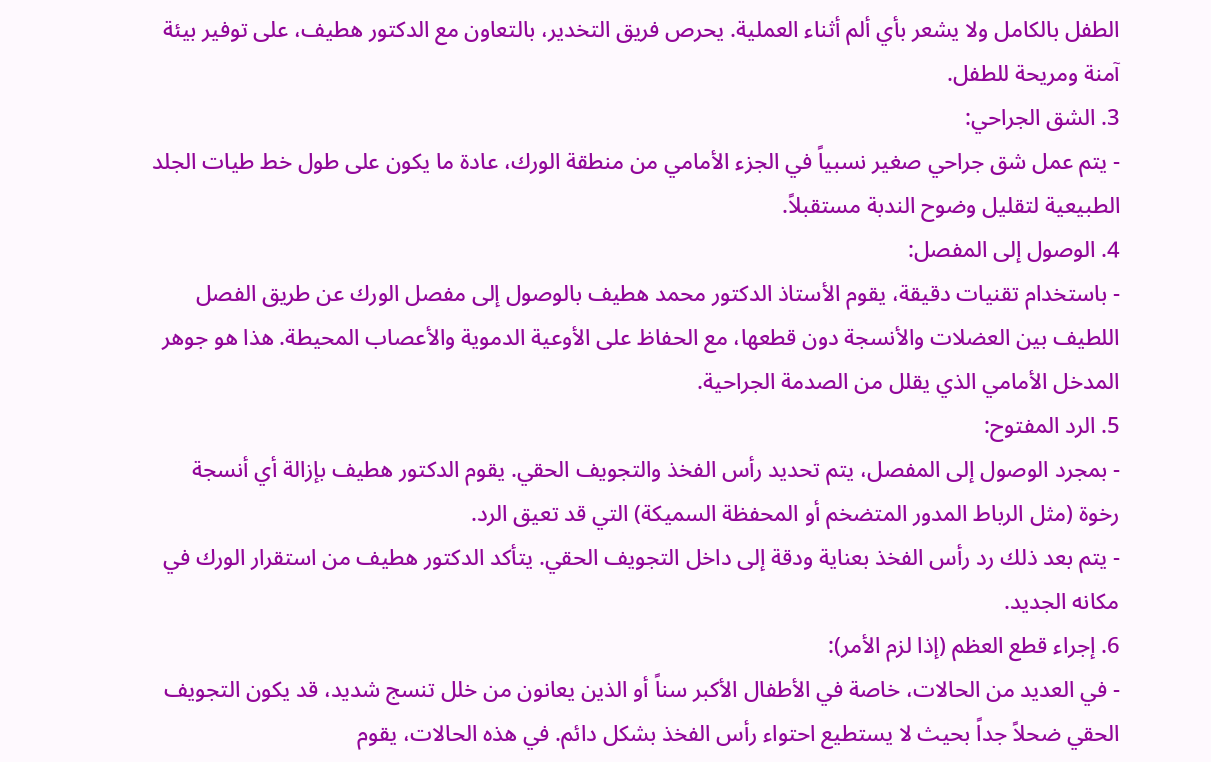الطفل بالكامل ولا يشعر بأي ألم أثناء العملية. يحرص فريق التخدير، بالتعاون مع الدكتور هطيف، على توفير بيئة آمنة ومريحة للطفل.
3. الشق الجراحي:
- يتم عمل شق جراحي صغير نسبياً في الجزء الأمامي من منطقة الورك، عادة ما يكون على طول خط طيات الجلد الطبيعية لتقليل وضوح الندبة مستقبلاً.
4. الوصول إلى المفصل:
- باستخدام تقنيات دقيقة، يقوم الأستاذ الدكتور محمد هطيف بالوصول إلى مفصل الورك عن طريق الفصل اللطيف بين العضلات والأنسجة دون قطعها، مع الحفاظ على الأوعية الدموية والأعصاب المحيطة. هذا هو جوهر المدخل الأمامي الذي يقلل من الصدمة الجراحية.
5. الرد المفتوح:
- بمجرد الوصول إلى المفصل، يتم تحديد رأس الفخذ والتجويف الحقي. يقوم الدكتور هطيف بإزالة أي أنسجة رخوة (مثل الرباط المدور المتضخم أو المحفظة السميكة) التي قد تعيق الرد.
- يتم بعد ذلك رد رأس الفخذ بعناية ودقة إلى داخل التجويف الحقي. يتأكد الدكتور هطيف من استقرار الورك في مكانه الجديد.
6. إجراء قطع العظم (إذا لزم الأمر):
- في العديد من الحالات، خاصة في الأطفال الأكبر سناً أو الذين يعانون من خلل تنسج شديد، قد يكون التجويف الحقي ضحلاً جداً بحيث لا يستطيع احتواء رأس الفخذ بشكل دائم. في هذه الحالات، يقوم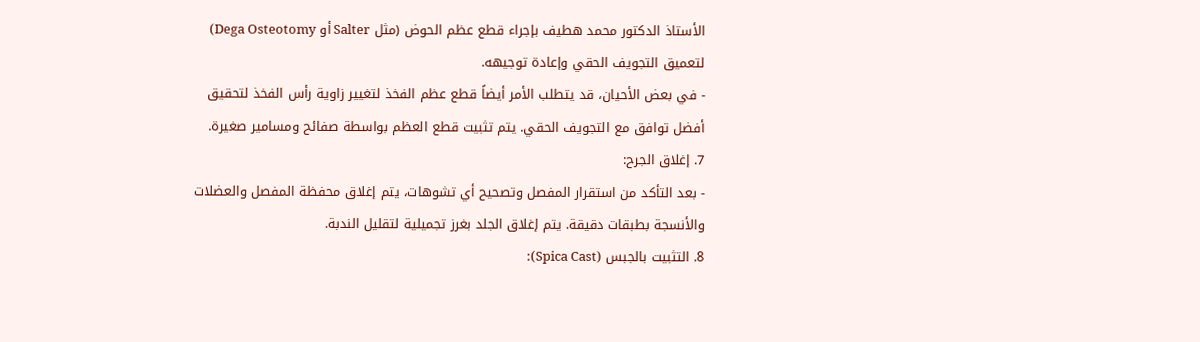الأستاذ الدكتور محمد هطيف بإجراء قطع عظم الحوض (مثل Salter أو Dega Osteotomy) لتعميق التجويف الحقي وإعادة توجيهه.
- في بعض الأحيان، قد يتطلب الأمر أيضاً قطع عظم الفخذ لتغيير زاوية رأس الفخذ لتحقيق أفضل توافق مع التجويف الحقي. يتم تثبيت قطع العظم بواسطة صفائح ومسامير صغيرة.
7. إغلاق الجرح:
- بعد التأكد من استقرار المفصل وتصحيح أي تشوهات، يتم إغلاق محفظة المفصل والعضلات والأنسجة بطبقات دقيقة. يتم إغلاق الجلد بغرز تجميلية لتقليل الندبة.
8. التثبيت بالجبس (Spica Cast):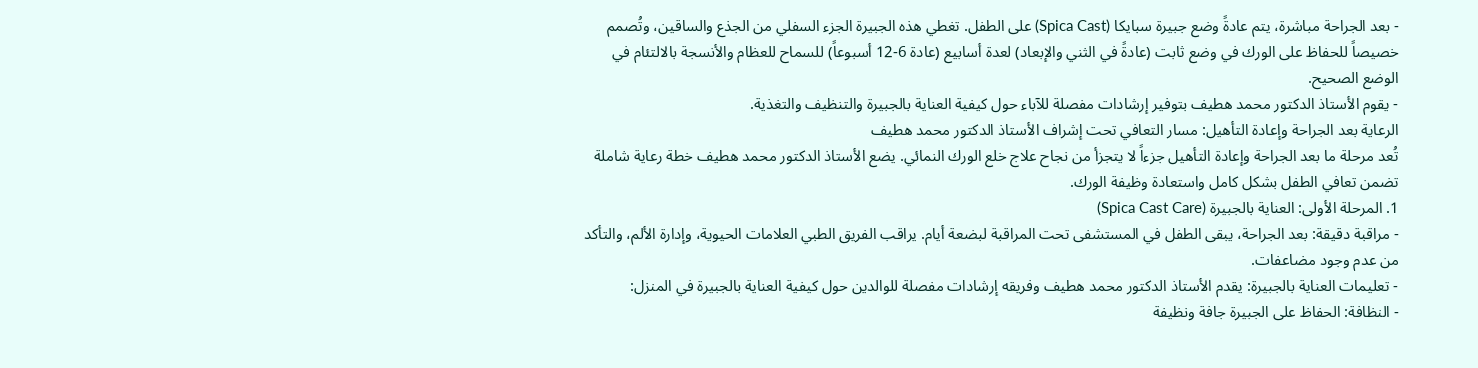- بعد الجراحة مباشرة، يتم عادةً وضع جبيرة سبايكا (Spica Cast) على الطفل. تغطي هذه الجبيرة الجزء السفلي من الجذع والساقين، وتُصمم خصيصاً للحفاظ على الورك في وضع ثابت (عادةً في الثني والإبعاد) لعدة أسابيع (عادة 6-12 أسبوعاً) للسماح للعظام والأنسجة بالالتئام في الوضع الصحيح.
- يقوم الأستاذ الدكتور محمد هطيف بتوفير إرشادات مفصلة للآباء حول كيفية العناية بالجبيرة والتنظيف والتغذية.
الرعاية بعد الجراحة وإعادة التأهيل: مسار التعافي تحت إشراف الأستاذ الدكتور محمد هطيف
تُعد مرحلة ما بعد الجراحة وإعادة التأهيل جزءاً لا يتجزأ من نجاح علاج خلع الورك النمائي. يضع الأستاذ الدكتور محمد هطيف خطة رعاية شاملة تضمن تعافي الطفل بشكل كامل واستعادة وظيفة الورك.
1. المرحلة الأولى: العناية بالجبيرة (Spica Cast Care)
- مراقبة دقيقة: بعد الجراحة، يبقى الطفل في المستشفى تحت المراقبة لبضعة أيام. يراقب الفريق الطبي العلامات الحيوية، وإدارة الألم، والتأكد من عدم وجود مضاعفات.
- تعليمات العناية بالجبيرة: يقدم الأستاذ الدكتور محمد هطيف وفريقه إرشادات مفصلة للوالدين حول كيفية العناية بالجبيرة في المنزل:
- النظافة: الحفاظ على الجبيرة جافة ونظيفة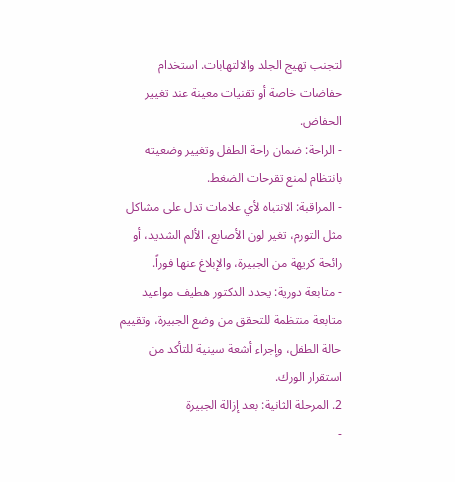لتجنب تهيج الجلد والالتهابات. استخدام حفاضات خاصة أو تقنيات معينة عند تغيير الحفاض.
- الراحة: ضمان راحة الطفل وتغيير وضعيته بانتظام لمنع تقرحات الضغط.
- المراقبة: الانتباه لأي علامات تدل على مشاكل مثل التورم، تغير لون الأصابع، الألم الشديد، أو رائحة كريهة من الجبيرة، والإبلاغ عنها فوراً.
- متابعة دورية: يحدد الدكتور هطيف مواعيد متابعة منتظمة للتحقق من وضع الجبيرة، وتقييم حالة الطفل، وإجراء أشعة سينية للتأكد من استقرار الورك.
2. المرحلة الثانية: بعد إزالة الجبيرة
-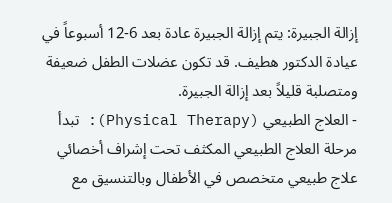إزالة الجبيرة: يتم إزالة الجبيرة عادة بعد 6-12 أسبوعاً في عيادة الدكتور هطيف. قد تكون عضلات الطفل ضعيفة ومتصلبة قليلاً بعد إزالة الجبيرة.
- العلاج الطبيعي (Physical Therapy): تبدأ مرحلة العلاج الطبيعي المكثف تحت إشراف أخصائي علاج طبيعي متخصص في الأطفال وبالتنسيق مع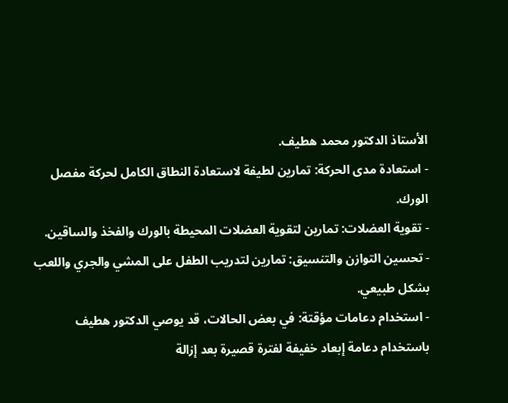الأستاذ الدكتور محمد هطيف.
- استعادة مدى الحركة: تمارين لطيفة لاستعادة النطاق الكامل لحركة مفصل الورك.
- تقوية العضلات: تمارين لتقوية العضلات المحيطة بالورك والفخذ والساقين.
- تحسين التوازن والتنسيق: تمارين لتدريب الطفل على المشي والجري واللعب بشكل طبيعي.
- استخدام دعامات مؤقتة: في بعض الحالات، قد يوصي الدكتور هطيف باستخدام دعامة إبعاد خفيفة لفترة قصيرة بعد إزالة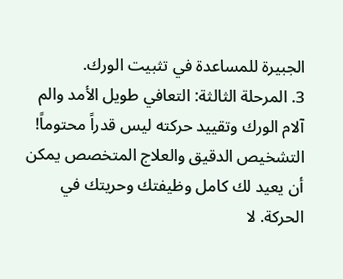الجبيرة للمساعدة في تثبيت الورك.
3. المرحلة الثالثة: التعافي طويل الأمد والم
آلام الورك وتقييد حركته ليس قدراً محتوماً! التشخيص الدقيق والعلاج المتخصص يمكن أن يعيد لك كامل وظيفتك وحريتك في الحركة. لا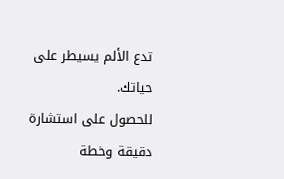تدع الألم يسيطر على حياتك.
للحصول على استشارة دقيقة وخطة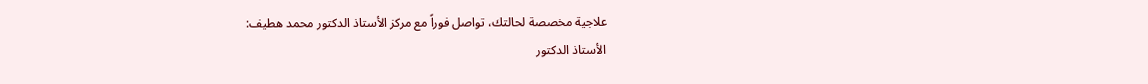علاجية مخصصة لحالتك، تواصل فوراً مع مركز الأستاذ الدكتور محمد هطيف:
الأستاذ الدكتور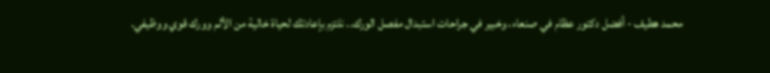محمد هطيف - أفضل دكتور عظام في صنعاء، وخبير في جراحات استبدال مفصل الورك.. نلتزم بإعادتك لحياة خالية من الألم وورك قوي ووظيفي.